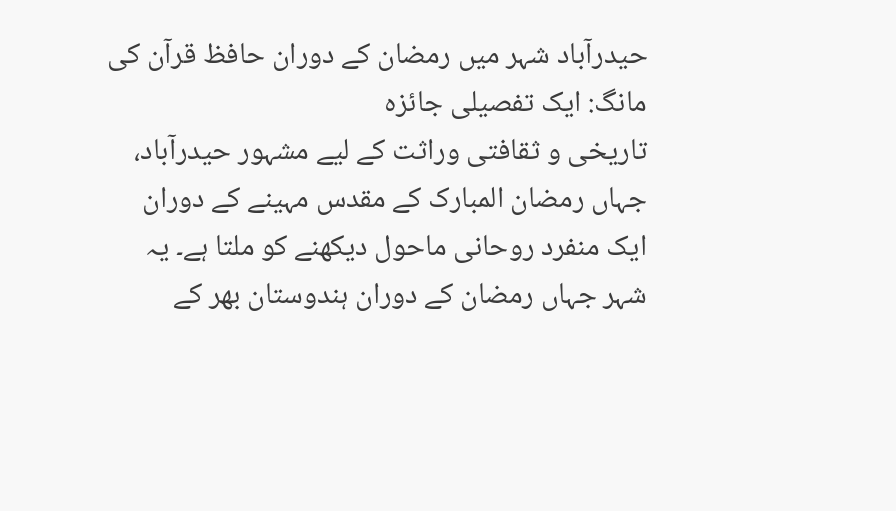حیدرآباد شہر میں رمضان کے دوران حافظ قرآن کی مانگ: ایک تفصیلی جائزہ
تاریخی و ثقافتی وراثت کے لیے مشہور حیدرآباد، جہاں رمضان المبارک کے مقدس مہینے کے دوران ایک منفرد روحانی ماحول دیکھنے کو ملتا ہے۔ یہ شہر جہاں رمضان کے دوران ہندوستان بھر کے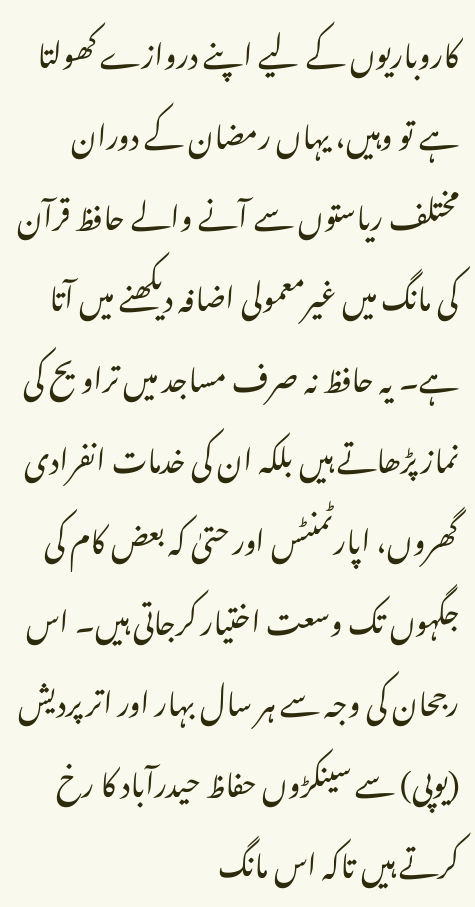کاروباریوں کے لیے اپنے دروازے کھولتا ہے تو وہیں، یہاں رمضان کے دوران مختلف ریاستوں سے آنے والے حافظ قرآن کی مانگ میں غیرمعمولی اضافہ دیکھنے میں آتا ہے۔ یہ حافظ نہ صرف مساجد میں تراویح کی نماز پڑھاتے ہیں بلکہ ان کی خدمات انفرادی گھروں، اپارٹمنٹس اور حتیٰ کہ بعض کام کی جگہوں تک وسعت اختیار کرجاتی ہیں۔ اس رجحان کی وجہ سے ہر سال بہار اور اتر پردیش (یوپی) سے سینکڑوں حفاظ حیدرآباد کا رخ کرتے ہیں تاکہ اس مانگ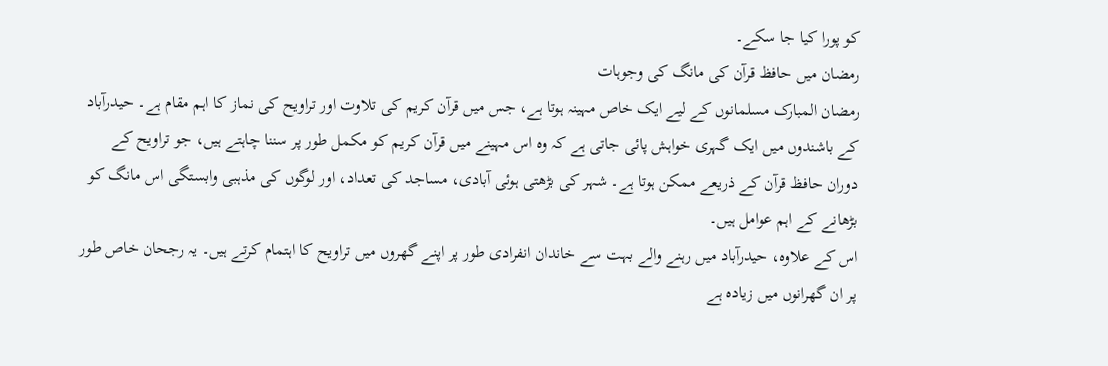کو پورا کیا جا سکے۔
رمضان میں حافظ قرآن کی مانگ کی وجوہات
رمضان المبارک مسلمانوں کے لیے ایک خاص مہینہ ہوتا ہے، جس میں قرآن کریم کی تلاوت اور تراویح کی نماز کا اہم مقام ہے۔ حیدرآباد کے باشندوں میں ایک گہری خواہش پائی جاتی ہے کہ وہ اس مہینے میں قرآن کریم کو مکمل طور پر سننا چاہتے ہیں، جو تراویح کے دوران حافظ قرآن کے ذریعے ممکن ہوتا ہے۔ شہر کی بڑھتی ہوئی آبادی، مساجد کی تعداد، اور لوگوں کی مذہبی وابستگی اس مانگ کو بڑھانے کے اہم عوامل ہیں۔
اس کے علاوہ، حیدرآباد میں رہنے والے بہت سے خاندان انفرادی طور پر اپنے گھروں میں تراویح کا اہتمام کرتے ہیں۔ یہ رجحان خاص طور پر ان گھرانوں میں زیادہ ہے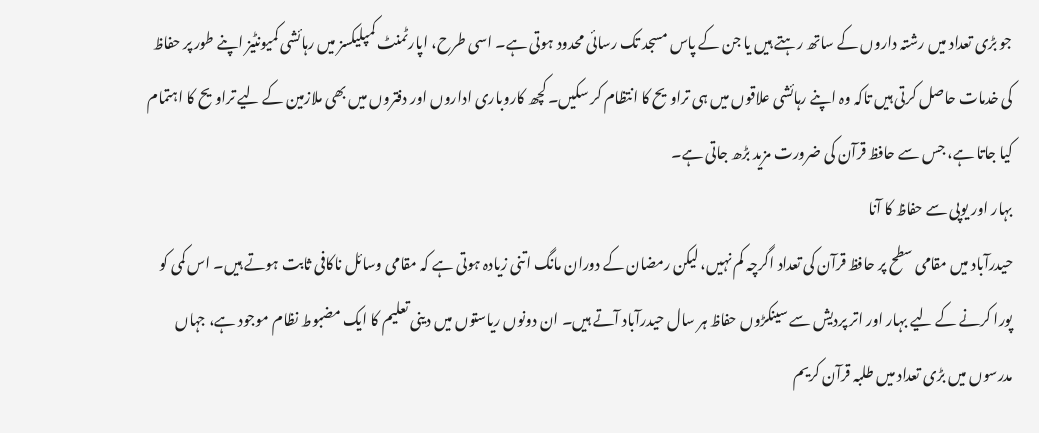جو بڑی تعداد میں رشتہ داروں کے ساتھ رہتے ہیں یا جن کے پاس مسجد تک رسائی محدود ہوتی ہے۔ اسی طرح، اپارٹمنٹ کمپلیکسز میں رہائشی کمیونٹیز اپنے طور پر حفاظ کی خدمات حاصل کرتی ہیں تاکہ وہ اپنے رہائشی علاقوں میں ہی تراویح کا انتظام کر سکیں۔ کچھ کاروباری اداروں اور دفتروں میں بھی ملازمین کے لیے تراویح کا اہتمام کیا جاتا ہے، جس سے حافظ قرآن کی ضرورت مزید بڑھ جاتی ہے۔
بہار اور یوپی سے حفاظ کا آنا
حیدرآباد میں مقامی سطح پر حافظ قرآن کی تعداد اگرچہ کم نہیں، لیکن رمضان کے دوران مانگ اتنی زیادہ ہوتی ہے کہ مقامی وسائل ناکافی ثابت ہوتے ہیں۔ اس کمی کو پورا کرنے کے لیے بہار اور اتر پردیش سے سینکڑوں حفاظ ہر سال حیدرآباد آتے ہیں۔ ان دونوں ریاستوں میں دینی تعلیم کا ایک مضبوط نظام موجود ہے، جہاں مدرسوں میں بڑی تعداد میں طلبہ قرآن کریم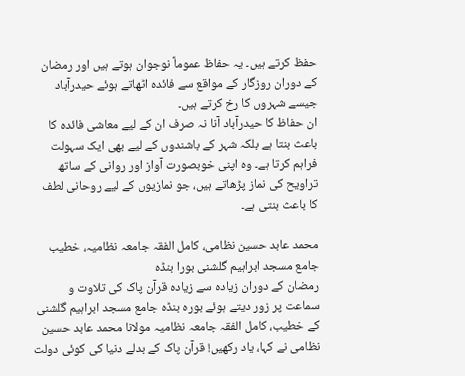حفظ کرتے ہیں۔ یہ حفاظ عموماً نوجوان ہوتے ہیں اور رمضان کے دوران روزگار کے مواقع سے فائدہ اٹھاتے ہوئے حیدرآباد جیسے شہروں کا رخ کرتے ہیں۔
ان حفاظ کا حیدرآباد آنا نہ صرف ان کے لیے معاشی فائدہ کا باعث بنتا ہے بلکہ شہر کے باشندوں کے لیے بھی ایک سہولت فراہم کرتا ہے۔ وہ اپنی خوبصورت آواز اور روانی کے ساتھ تراویح کی نماز پڑھاتے ہیں، جو نمازیوں کے لیے روحانی لطف کا باعث بنتی ہے۔

محمد عابد حسین نظامی، کامل الفقہ جامعہ نظامیہ، خطیب جامع مسجد ابراہیم گلشنی بورا بنڈہ
رمضان کے دوران زیادہ سے زیادہ قرآن پاک کی تلاوت و سماعت پر زور دیتے ہوئے بورہ بنڈہ جامع مسجد ابراہیم گلشنی کے خطیب، کامل الفقہ جامعہ نظامیہ مولانا محمد عابد حسین نظامی نے کہا، یاد رکھیں! قرآن پاک کے بدلے دنیا کی کوئی دولت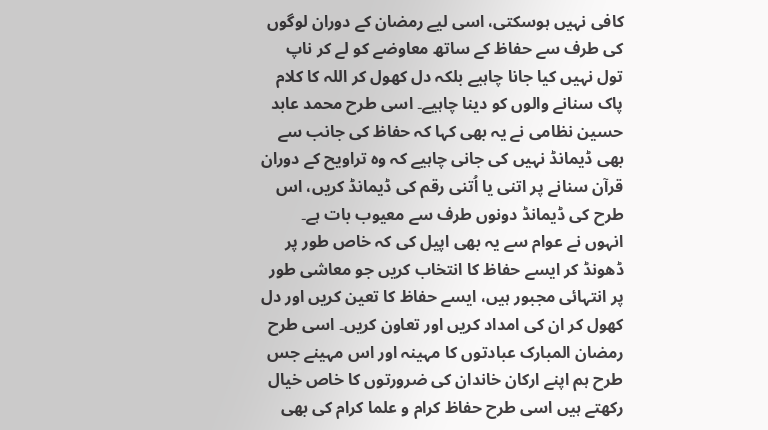کافی نہیں ہوسکتی، اسی لیے رمضان کے دوران لوگوں کی طرف سے حفاظ کے ساتھ معاوضے کو لے کر ناپ تول نہیں کیا جانا چاہیے بلکہ دل کھول کر اللہ کا کلام پاک سنانے والوں کو دینا چاہیے۔ اسی طرح محمد عابد حسین نظامی نے یہ بھی کہا کہ حفاظ کی جانب سے بھی ڈیمانڈ نہیں کی جانی چاہیے کہ وہ تراویح کے دوران قرآن سنانے پر اتنی یا اُتنی رقم کی ڈیمانڈ کریں، اس طرح کی ڈیمانڈ دونوں طرف سے معیوب بات ہے۔
انہوں نے عوام سے یہ بھی اپیل کی کہ خاص طور پر ڈھونڈ کر ایسے حفاظ کا انتخاب کریں جو معاشی طور پر انتہائی مجبور ہیں، ایسے حفاظ کا تعین کریں اور دل کھول کر ان کی امداد کریں اور تعاون کریں۔ اسی طرح رمضان المبارک عبادتوں کا مہینہ اور اس مہینے جس طرح ہم اپنے ارکان خاندان کی ضرورتوں کا خاص خیال رکھتے ہیں اسی طرح حفاظ کرام و علما کرام کی بھی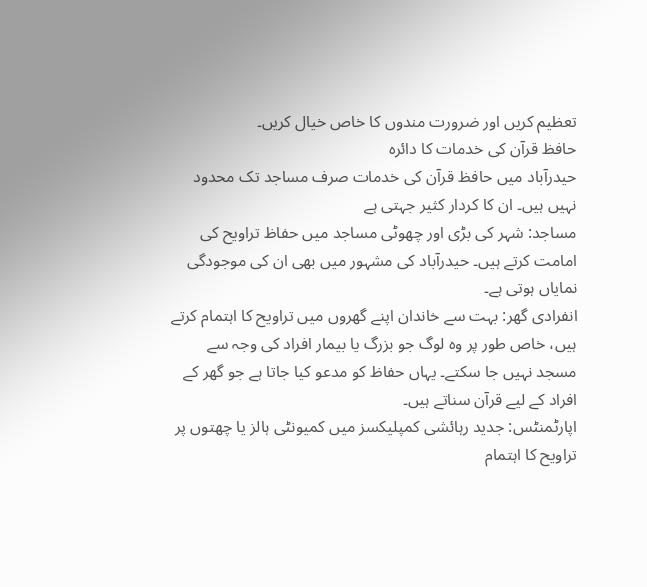تعظیم کریں اور ضرورت مندوں کا خاص خیال کریں۔
حافظ قرآن کی خدمات کا دائرہ
حیدرآباد میں حافظ قرآن کی خدمات صرف مساجد تک محدود نہیں ہیں۔ ان کا کردار کثیر جہتی ہے
مساجد: شہر کی بڑی اور چھوٹی مساجد میں حفاظ تراویح کی امامت کرتے ہیں۔ حیدرآباد کی مشہور میں بھی ان کی موجودگی نمایاں ہوتی ہے۔
انفرادی گھر: بہت سے خاندان اپنے گھروں میں تراویح کا اہتمام کرتے ہیں، خاص طور پر وہ لوگ جو بزرگ یا بیمار افراد کی وجہ سے مسجد نہیں جا سکتے۔ یہاں حفاظ کو مدعو کیا جاتا ہے جو گھر کے افراد کے لیے قرآن سناتے ہیں۔
اپارٹمنٹس: جدید رہائشی کمپلیکسز میں کمیونٹی ہالز یا چھتوں پر تراویح کا اہتمام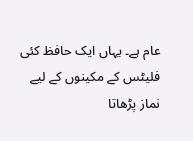عام ہے۔ یہاں ایک حافظ کئی فلیٹس کے مکینوں کے لیے نماز پڑھاتا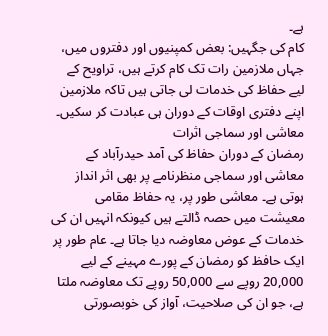ہے۔
کام کی جگہیں: بعض کمپنیوں اور دفتروں میں، جہاں ملازمین رات تک کام کرتے ہیں، تراویح کے لیے حفاظ کی خدمات لی جاتی ہیں تاکہ ملازمین اپنے دفتری اوقات کے دوران ہی عبادت کر سکیں۔
معاشی اور سماجی اثرات
رمضان کے دوران حفاظ کی آمد حیدرآباد کے معاشی اور سماجی منظرنامے پر بھی اثر انداز ہوتی ہے۔ معاشی طور پر، یہ حفاظ مقامی معیشت میں حصہ ڈالتے ہیں کیونکہ انہیں ان کی خدمات کے عوض معاوضہ دیا جاتا ہے۔ عام طور پر ایک حافظ کو رمضان کے پورے مہینے کے لیے 20,000 روپے سے 50,000 روپے تک معاوضہ ملتا ہے، جو ان کی صلاحیت، آواز کی خوبصورتی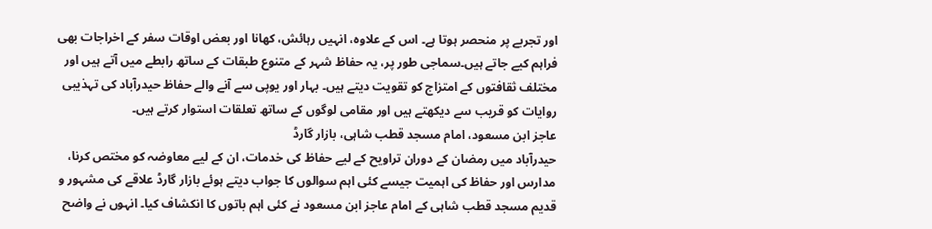اور تجربے پر منحصر ہوتا ہے۔ اس کے علاوہ، انہیں رہائش، کھانا اور بعض اوقات سفر کے اخراجات بھی فراہم کیے جاتے ہیں۔سماجی طور پر، یہ حفاظ شہر کے متنوع طبقات کے ساتھ رابطے میں آتے ہیں اور مختلف ثقافتوں کے امتزاج کو تقویت دیتے ہیں۔ بہار اور یوپی سے آنے والے حفاظ حیدرآباد کی تہذیبی روایات کو قریب سے دیکھتے ہیں اور مقامی لوگوں کے ساتھ تعلقات استوار کرتے ہیں۔
عاجز ابن مسعود، امام مسجد قطب شاہی، بازار گارڈ
حیدرآباد میں رمضان کے دوران تراویح کے لیے حفاظ کی خدمات، ان کے لیے معاوضہ کو مختص کرنا، مدارس اور حفاظ کی اہمیت جیسے کئی اہم سوالوں کا جواب دیتے ہوئے بازار گارڈ علاقے کی مشہور و قدیم مسجد قطب شاہی کے امام عاجز ابن مسعود نے کئی اہم باتوں کا انکشاف کیا۔ انہوں نے واضح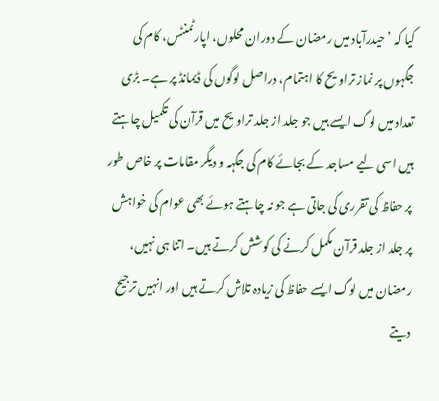کیا کہ ’حیدرآباد میں رمضان کے دوران محلوں، اپارٹمنٹس، کام کی جگہوں پر نماز تراویح کا اہتمام، دراصل لوگوں کی ڈیمانڈ پر ہے۔ بڑی تعداد میں لوگ ایسے ہیں جو جلد از جلد تراویح میں قرآن کی تکمیل چاہتے ہیں اسی لیے مساجد کے بجائے کام کی جگہہ و دیگر مقامات پر خاص طور پر حفاظ کی تقرری کی جاتی ہے جو نہ چاہتے ہوئے بھی عوام کی خواہش پر جلد از جلد قرآن مکمل کرنے کی کوشش کرتے ہیں۔ اتنا ہی نہیں، رمضان میں لوگ ایسے حفاظ کی زیادہ تلاش کرتے ہیں اور انہیں ترجیح دیتے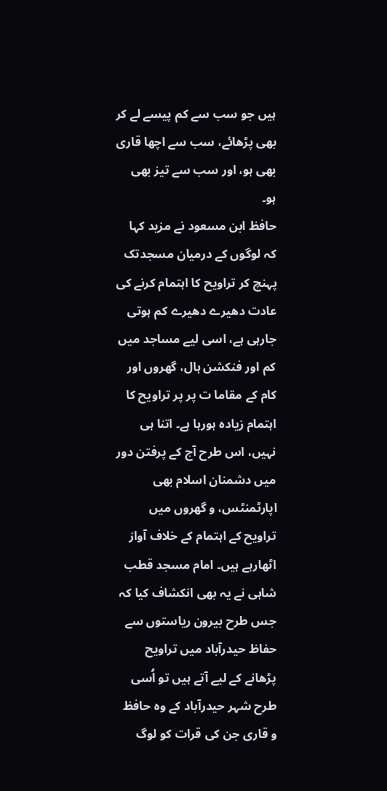ہیں جو سب سے کم پیسے لے کر بھی پڑھائے، سب سے اچھا قاری بھی ہو، اور سب سے تیز بھی ہو۔
حافظ ابن مسعود نے مزید کہا کہ لوگوں کے درمیان مسجدتک پہنچ کر تراویح کا اہتمام کرنے کی عادت دھیرے دھیرے کم ہوتی جارہی ہے، اسی لیے مساجد میں کم اور فنکشن ہال، گھروں اور کام کے مقاما ت پر پر تراویح کا اہتمام زیادہ ہورہا ہے۔ اتنا ہی نہیں، اس طرح آج کے پرفتن دور میں دشمنان اسلام بھی اپارٹمنٹس، و گھروں میں تراویح کے اہتمام کے خلاف آواز اٹھارہے ہیں۔ امام مسجد قطب شاہی نے یہ بھی انکشاف کیا کہ جس طرح بیرون ریاستوں سے حفاظ حیدرآباد میں تراویح پڑھانے کے لیے آتے ہیں تو اُسی طرح شہر حیدرآباد کے وہ حافظ و قاری جن کی قرات کو لوگ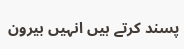پسند کرتے ہیں انہیں بیرون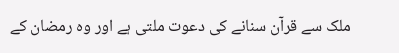ملک سے قرآن سنانے کی دعوت ملتی ہے اور وہ رمضان کے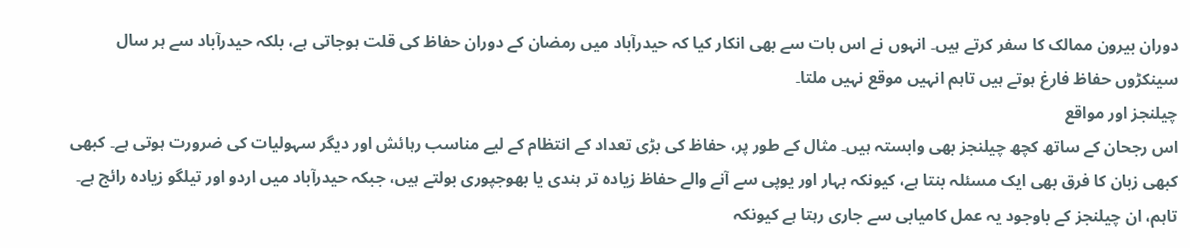دوران بیرون ممالک کا سفر کرتے ہیں۔ انہوں نے اس بات سے بھی انکار کیا کہ حیدرآباد میں رمضان کے دوران حفاظ کی قلت ہوجاتی ہے، بلکہ حیدرآباد سے ہر سال سینکڑوں حفاظ فارغ ہوتے ہیں تاہم انہیں موقع نہیں ملتا۔
چیلنجز اور مواقع
اس رجحان کے ساتھ کچھ چیلنجز بھی وابستہ ہیں۔ مثال کے طور پر، حفاظ کی بڑی تعداد کے انتظام کے لیے مناسب رہائش اور دیگر سہولیات کی ضرورت ہوتی ہے۔ کبھی کبھی زبان کا فرق بھی ایک مسئلہ بنتا ہے، کیونکہ بہار اور یوپی سے آنے والے حفاظ زیادہ تر ہندی یا بھوجپوری بولتے ہیں، جبکہ حیدرآباد میں اردو اور تیلگو زیادہ رائج ہے۔ تاہم، ان چیلنجز کے باوجود یہ عمل کامیابی سے جاری رہتا ہے کیونکہ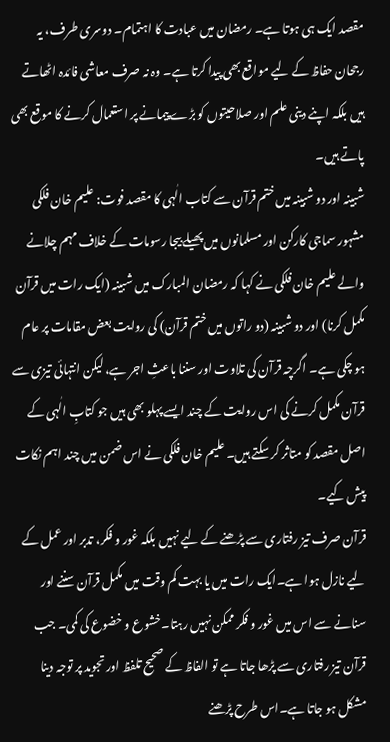مقصد ایک ہی ہوتا ہے۔ رمضان میں عبادت کا اہتمام۔ دوسری طرف، یہ رجحان حفاظ کے لیے مواقع بھی پیدا کرتا ہے۔ وہ نہ صرف معاشی فائدہ اٹھاتے ہیں بلکہ اپنے دینی علم اور صلاحیتوں کو بڑے پیمانے پر استعمال کرنے کا موقع بھی پاتے ہیں۔
شبینہ اور دو شبینہ میں ختم قرآن سے کتاب الٰہی کا مقصد فوت: علیم خان فلکی
مشہور سماجی کارکن اور مسلمانوں میں پھیلے بیجا رسومات کے خلاف مہم چلانے والے علیم خان فلکی نے کہا کہ رمضان المبارک میں شبینہ (ایک رات میں قرآن مکمل کرنا) اور دو شبینہ (دو راتوں میں ختم قرآن) کی روایت بعض مقامات پر عام ہو چکی ہے۔ اگرچہ قرآن کی تلاوت اور سننا باعثِ اجر ہے، لیکن انتہائی تیزی سے قرآن مکمل کرنے کی اس روایت کے چند ایسے پہلو بھی ہیں جو کتابِ الٰہی کے اصل مقصد کو متاثر کر سکتے ہیں۔ علیم خان فلکی نے اس ضمن میں چند اہم نکات پیش کیے۔
قرآن صرف تیز رفتاری سے پڑھنے کے لیے نہیں بلکہ غور و فکر، تدبر اور عمل کے لیے نازل ہوا ہے۔ایک رات میں یا بہت کم وقت میں مکمل قرآن سننے اور سنانے سے اس میں غور و فکر ممکن نہیں رہتا۔خشوع و خضوع کی کمی۔ جب قرآن تیز رفتاری سے پڑھا جاتا ہے تو الفاظ کے صحیح تلفظ اور تجوید پر توجہ دینا مشکل ہو جاتا ہے۔اس طرح پڑھنے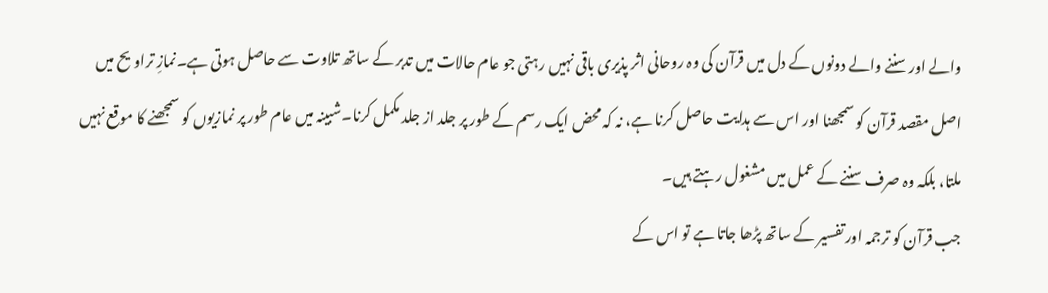والے اور سننے والے دونوں کے دل میں قرآن کی وہ روحانی اثر پذیری باقی نہیں رہتی جو عام حالات میں تدبر کے ساتھ تلاوت سے حاصل ہوتی ہے۔نمازِ تراویح میں اصل مقصد قرآن کو سمجھنا اور اس سے ہدایت حاصل کرنا ہے، نہ کہ محض ایک رسم کے طور پر جلد از جلد مکمل کرنا۔شبینہ میں عام طور پر نمازیوں کو سمجھنے کا موقع نہیں ملتا، بلکہ وہ صرف سننے کے عمل میں مشغول رہتے ہیں۔
جب قرآن کو ترجمہ اور تفسیر کے ساتھ پڑھا جاتا ہے تو اس کے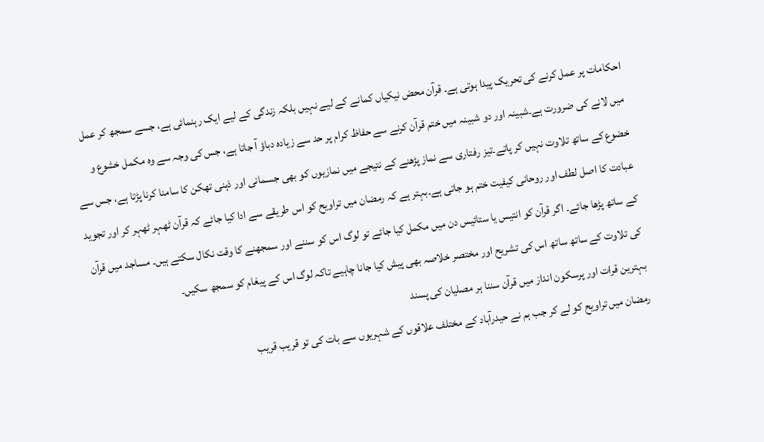احکامات پر عمل کرنے کی تحریک پیدا ہوتی ہے۔ قرآن محض نیکیاں کمانے کے لیے نہیں بلکہ زندگی کے لیے ایک رہنمائی ہے، جسے سمجھ کر عمل میں لانے کی ضرورت ہے۔شبینہ اور دو شبینہ میں ختم قرآن کرنے سے حفاظ کرام پر حد سے زیادہ دباؤ آ جاتا ہے، جس کی وجہ سے وہ مکمل خشوع و خضوع کے ساتھ تلاوت نہیں کر پاتے۔تیز رفتاری سے نماز پڑھنے کے نتیجے میں نمازیوں کو بھی جسمانی اور ذہنی تھکن کا سامنا کرنا پڑتا ہے، جس سے عبادت کا اصل لطف اور روحانی کیفیت ختم ہو جاتی ہے۔بہتر ہے کہ رمضان میں تراویح کو اس طریقے سے ادا کیا جائے کہ قرآن ٹھہر ٹھہر کر اور تجوید کے ساتھ پڑھا جائے۔ اگر قرآن کو انتیس یا ستائیس دن میں مکمل کیا جائے تو لوگ اس کو سننے اور سمجھنے کا وقت نکال سکتے ہیں۔ مساجد میں قرآن کی تلاوت کے ساتھ ساتھ اس کی تشریح اور مختصر خلاصہ بھی پیش کیا جانا چاہیے تاکہ لوگ اس کے پیغام کو سمجھ سکیں۔
بہترین قرات اور پرسکون انداز میں قرآن سننا ہر مصلیان کی پسند
رمضان میں تراویح کو لے کر جب ہم نے حیدرآباد کے مختلف علاقوں کے شہریوں سے بات کی تو قریب قریب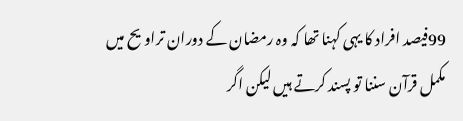99فیصد افراد کا یہی کہنا تھا کہ وہ رمضان کے دوران تراویح میں مکمل قرآن سننا تو پسند کرتے ہیں لیکن اگر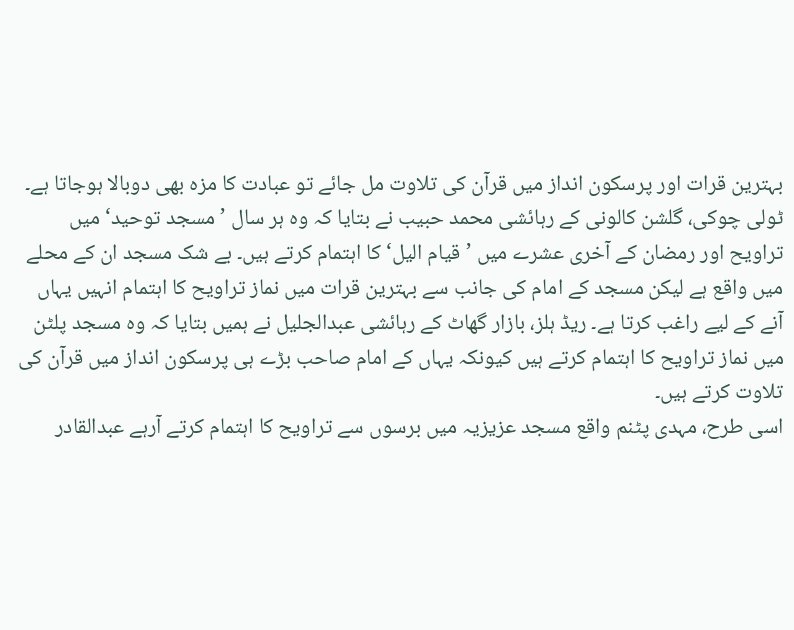بہترین قرات اور پرسکون انداز میں قرآن کی تلاوت مل جائے تو عبادت کا مزہ بھی دوبالا ہوجاتا ہے۔ ٹولی چوکی، گلشن کالونی کے رہائشی محمد حبیب نے بتایا کہ وہ ہر سال ’مسجد توحید‘ میں تراویح اور رمضان کے آخری عشرے میں ’قیام الیل‘ کا اہتمام کرتے ہیں۔ بے شک مسجد ان کے محلے میں واقع ہے لیکن مسجد کے امام کی جانب سے بہترین قرات میں نماز تراویح کا اہتمام انہیں یہاں آنے کے لیے راغب کرتا ہے۔ ریڈ ہلز، بازار گھاٹ کے رہائشی عبدالجلیل نے ہمیں بتایا کہ وہ مسجد پلٹن میں نماز تراویح کا اہتمام کرتے ہیں کیونکہ یہاں کے امام صاحب بڑے ہی پرسکون انداز میں قرآن کی تلاوت کرتے ہیں۔
اسی طرح، مہدی پٹنم واقع مسجد عزیزیہ میں برسوں سے تراویح کا اہتمام کرتے آرہے عبدالقادر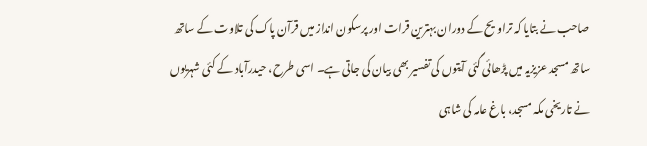صاحب نے بتایا کہ تراویح کے دوران بہترین قرات اور پرسکون انداز میں قرآن پاک کی تلاوت کے ساتھ ساتھ مسجد عزیزیہ میں پڑھائی گئی آیتوں کی تفسیر بھی بیان کی جاتی ہے۔ اسی طرح، حیدرآباد کے کئی شہریوں نے تاریخی مکہ مسجد، باغ عامہ کی شاہی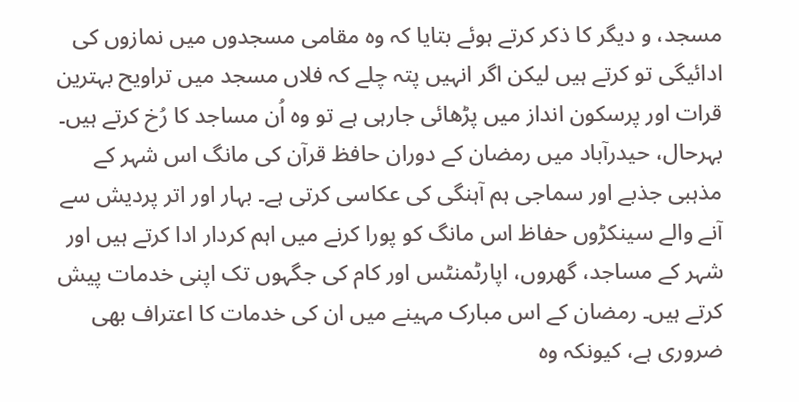مسجد، و دیگر کا ذکر کرتے ہوئے بتایا کہ وہ مقامی مسجدوں میں نمازوں کی ادائیگی تو کرتے ہیں لیکن اگر انہیں پتہ چلے کہ فلاں مسجد میں تراویح بہترین قرات اور پرسکون انداز میں پڑھائی جارہی ہے تو وہ اُن مساجد کا رُخ کرتے ہیں۔
بہرحال، حیدرآباد میں رمضان کے دوران حافظ قرآن کی مانگ اس شہر کے مذہبی جذبے اور سماجی ہم آہنگی کی عکاسی کرتی ہے۔ بہار اور اتر پردیش سے آنے والے سینکڑوں حفاظ اس مانگ کو پورا کرنے میں اہم کردار ادا کرتے ہیں اور شہر کے مساجد، گھروں، اپارٹمنٹس اور کام کی جگہوں تک اپنی خدمات پیش کرتے ہیں۔ رمضان کے اس مبارک مہینے میں ان کی خدمات کا اعتراف بھی ضروری ہے، کیونکہ وہ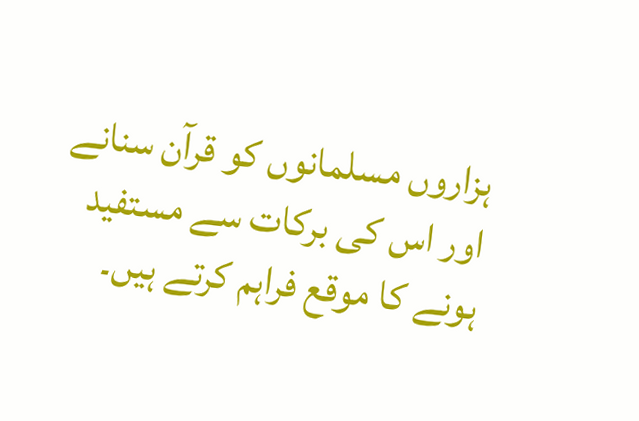ہزاروں مسلمانوں کو قرآن سنانے اور اس کی برکات سے مستفید ہونے کا موقع فراہم کرتے ہیں۔